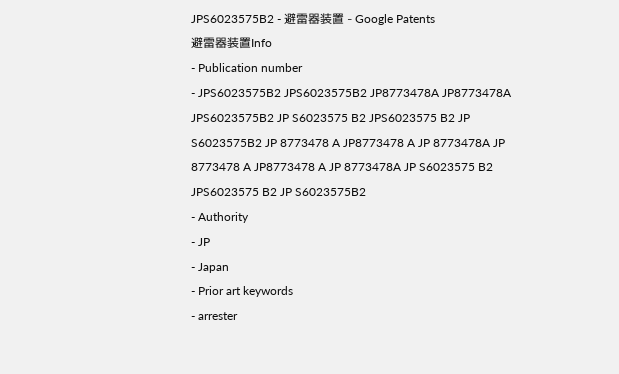JPS6023575B2 - 避雷器装置 - Google Patents
避雷器装置Info
- Publication number
- JPS6023575B2 JPS6023575B2 JP8773478A JP8773478A JPS6023575B2 JP S6023575 B2 JPS6023575 B2 JP S6023575B2 JP 8773478 A JP8773478 A JP 8773478A JP 8773478 A JP8773478 A JP 8773478A JP S6023575 B2 JPS6023575 B2 JP S6023575B2
- Authority
- JP
- Japan
- Prior art keywords
- arrester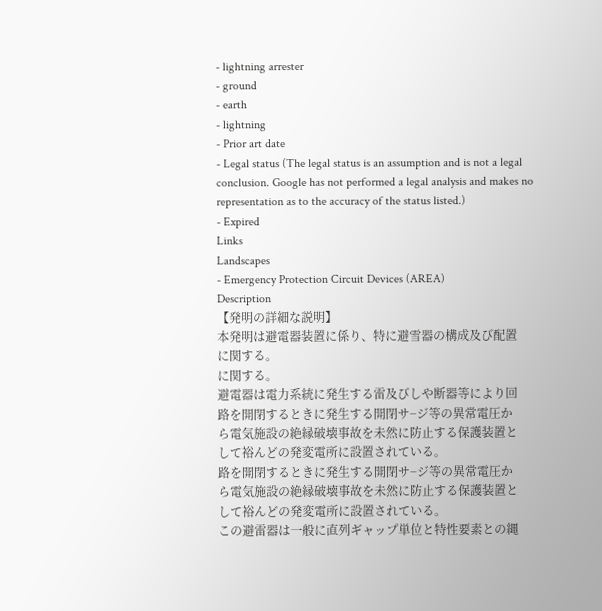- lightning arrester
- ground
- earth
- lightning
- Prior art date
- Legal status (The legal status is an assumption and is not a legal conclusion. Google has not performed a legal analysis and makes no representation as to the accuracy of the status listed.)
- Expired
Links
Landscapes
- Emergency Protection Circuit Devices (AREA)
Description
【発明の詳細な説明】
本発明は避電器装置に係り、特に避雪器の構成及び配置
に関する。
に関する。
避電器は電力系統に発生する雷及びしや断器等により回
路を開閉するときに発生する開閉サ−ジ等の異常電圧か
ら電気施設の絶縁破壊事故を未然に防止する保護装置と
して裕んどの発変電所に設置されている。
路を開閉するときに発生する開閉サ−ジ等の異常電圧か
ら電気施設の絶縁破壊事故を未然に防止する保護装置と
して裕んどの発変電所に設置されている。
この避雷器は一般に直列ギャップ単位と特性要素との縄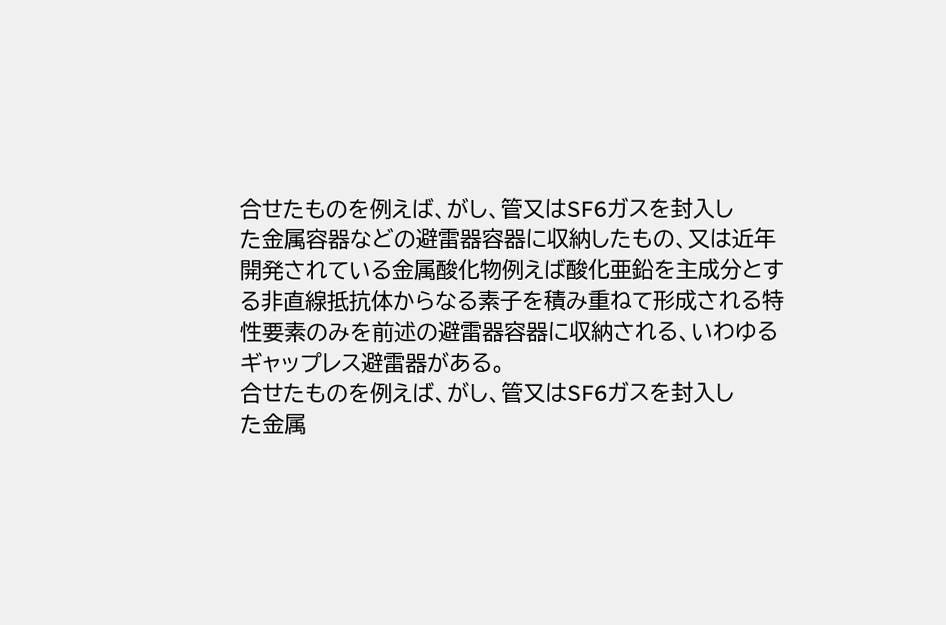合せたものを例えば、がし、管又はSF6ガスを封入し
た金属容器などの避雷器容器に収納したもの、又は近年
開発されている金属酸化物例えば酸化亜鉛を主成分とす
る非直線抵抗体からなる素子を積み重ねて形成される特
性要素のみを前述の避雷器容器に収納される、いわゆる
ギャップレス避雷器がある。
合せたものを例えば、がし、管又はSF6ガスを封入し
た金属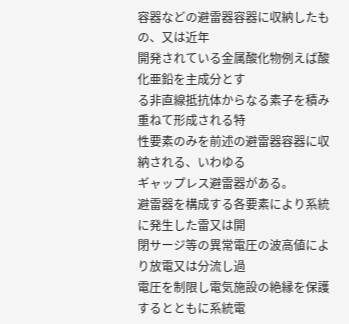容器などの避雷器容器に収納したもの、又は近年
開発されている金属酸化物例えば酸化亜鉛を主成分とす
る非直線抵抗体からなる素子を積み重ねて形成される特
性要素のみを前述の避雷器容器に収納される、いわゆる
ギャップレス避雷器がある。
避雷器を構成する各要素により系統に発生した雷又は開
閉サージ等の異常電圧の波高値により放電又は分流し過
電圧を制限し電気施設の絶縁を保護するとともに系統電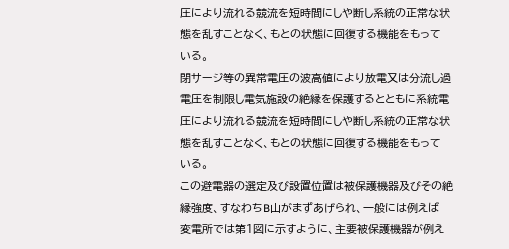圧により流れる競流を短時間にしや断し系統の正常な状
態を乱すことなく、もとの状態に回復する機能をもって
いる。
閉サージ等の異常電圧の波高値により放電又は分流し過
電圧を制限し電気施設の絶縁を保護するとともに系統電
圧により流れる競流を短時間にしや断し系統の正常な状
態を乱すことなく、もとの状態に回復する機能をもって
いる。
この避電器の選定及び設置位置は被保護機器及びその絶
縁強度、すなわちB山がまずあげられ、一般には例えば
変電所では第1図に示すように、主要被保護機器が例え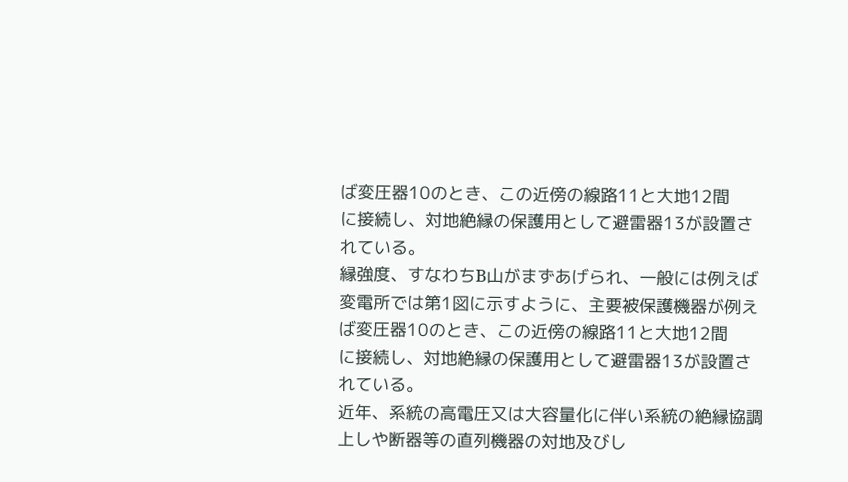ば変圧器10のとき、この近傍の線路11と大地12間
に接続し、対地絶縁の保護用として避雷器13が設置さ
れている。
縁強度、すなわちB山がまずあげられ、一般には例えば
変電所では第1図に示すように、主要被保護機器が例え
ば変圧器10のとき、この近傍の線路11と大地12間
に接続し、対地絶縁の保護用として避雷器13が設置さ
れている。
近年、系統の高電圧又は大容量化に伴い系統の絶縁協調
上しや断器等の直列機器の対地及びし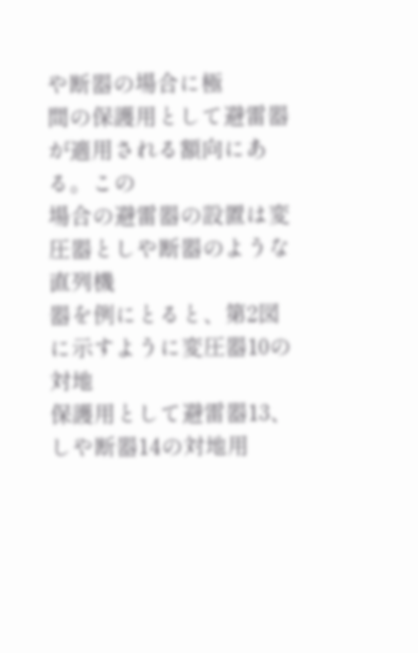や断器の場合に極
間の保護用として避雷器が適用される額向にある。この
場合の避雷器の設置は変圧器としや断器のような直列機
器を例にとると、第2図に示すように変圧器10の対地
保護用として避雷器13、しや断器14の対地用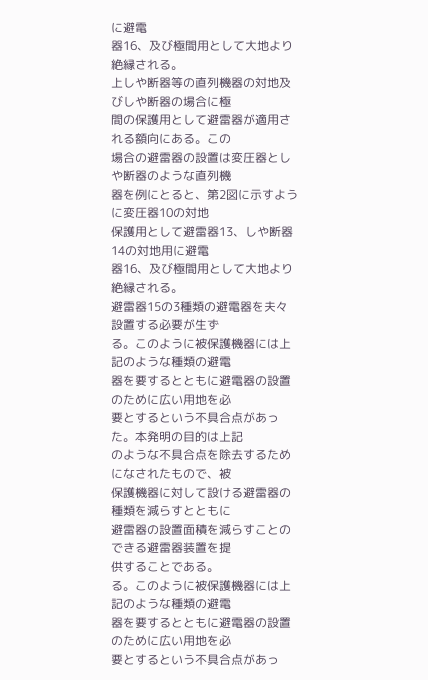に避電
器16、及び極間用として大地より絶縁される。
上しや断器等の直列機器の対地及びしや断器の場合に極
間の保護用として避雷器が適用される額向にある。この
場合の避雷器の設置は変圧器としや断器のような直列機
器を例にとると、第2図に示すように変圧器10の対地
保護用として避雷器13、しや断器14の対地用に避電
器16、及び極間用として大地より絶縁される。
避雷器15の3種類の避電器を夫々設置する必要が生ず
る。このように被保護機器には上記のような種類の避電
器を要するとともに避電器の設置のために広い用地を必
要とするという不具合点があった。本発明の目的は上記
のような不具合点を除去するためになされたもので、被
保護機器に対して設ける避雷器の種類を減らすとともに
避雷器の設置面積を減らすことのできる避雷器装置を提
供することである。
る。このように被保護機器には上記のような種類の避電
器を要するとともに避電器の設置のために広い用地を必
要とするという不具合点があっ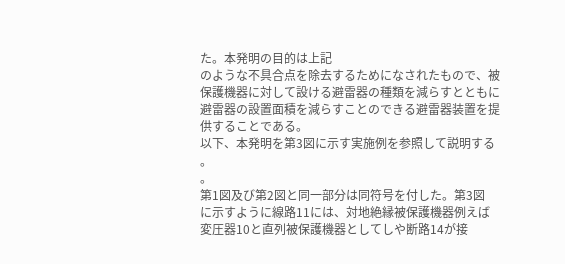た。本発明の目的は上記
のような不具合点を除去するためになされたもので、被
保護機器に対して設ける避雷器の種類を減らすとともに
避雷器の設置面積を減らすことのできる避雷器装置を提
供することである。
以下、本発明を第3図に示す実施例を参照して説明する
。
。
第1図及び第2図と同一部分は同符号を付した。第3図
に示すように線路11には、対地絶縁被保護機器例えば
変圧器10と直列被保護機器としてしや断路14が接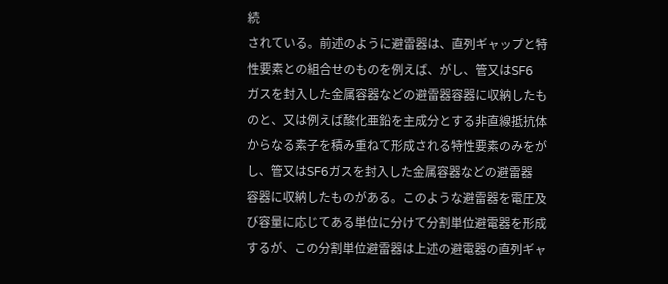続
されている。前述のように避雷器は、直列ギャップと特
性要素との組合せのものを例えば、がし、管又はSF6
ガスを封入した金属容器などの避雷器容器に収納したも
のと、又は例えば酸化亜鉛を主成分とする非直線抵抗体
からなる素子を積み重ねて形成される特性要素のみをが
し、管又はSF6ガスを封入した金属容器などの避雷器
容器に収納したものがある。このような避雷器を電圧及
び容量に応じてある単位に分けて分割単位避電器を形成
するが、この分割単位避雷器は上述の避電器の直列ギャ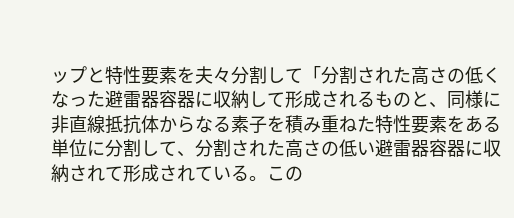ップと特性要素を夫々分割して「分割された高さの低く
なった避雷器容器に収納して形成されるものと、同様に
非直線抵抗体からなる素子を積み重ねた特性要素をある
単位に分割して、分割された高さの低い避雷器容器に収
納されて形成されている。この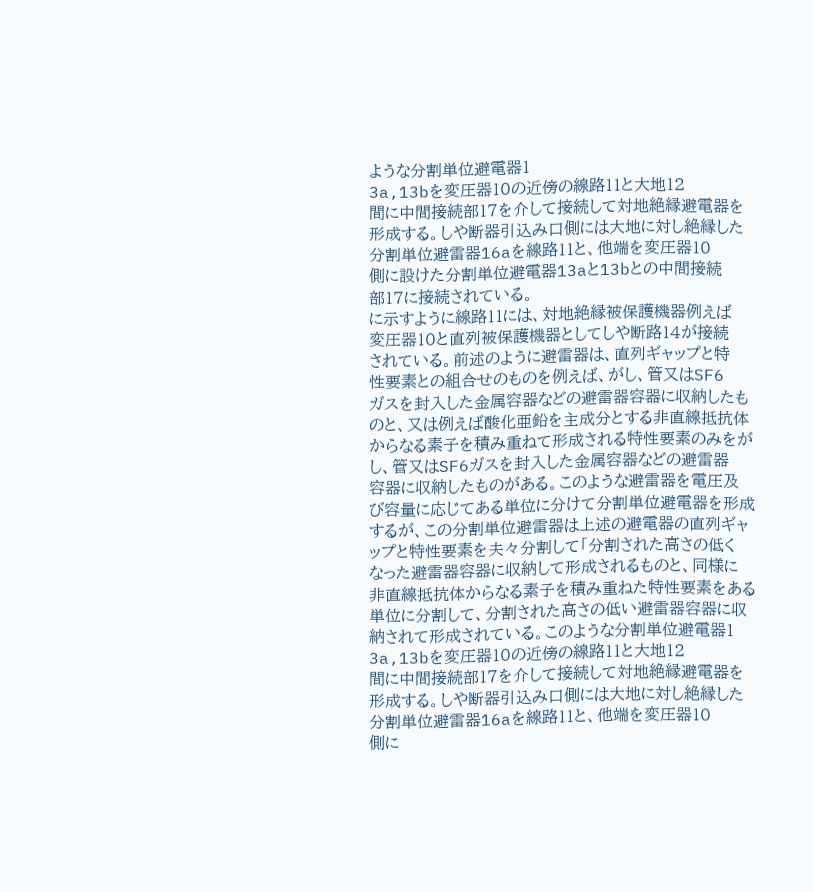ような分割単位避電器1
3a,13bを変圧器10の近傍の線路11と大地12
間に中間接続部17を介して接続して対地絶縁避電器を
形成する。しや断器引込み口側には大地に対し絶縁した
分割単位避雷器16aを線路11と、他端を変圧器10
側に設けた分割単位避電器13aと13bとの中間接続
部17に接続されている。
に示すように線路11には、対地絶縁被保護機器例えば
変圧器10と直列被保護機器としてしや断路14が接続
されている。前述のように避雷器は、直列ギャップと特
性要素との組合せのものを例えば、がし、管又はSF6
ガスを封入した金属容器などの避雷器容器に収納したも
のと、又は例えば酸化亜鉛を主成分とする非直線抵抗体
からなる素子を積み重ねて形成される特性要素のみをが
し、管又はSF6ガスを封入した金属容器などの避雷器
容器に収納したものがある。このような避雷器を電圧及
び容量に応じてある単位に分けて分割単位避電器を形成
するが、この分割単位避雷器は上述の避電器の直列ギャ
ップと特性要素を夫々分割して「分割された高さの低く
なった避雷器容器に収納して形成されるものと、同様に
非直線抵抗体からなる素子を積み重ねた特性要素をある
単位に分割して、分割された高さの低い避雷器容器に収
納されて形成されている。このような分割単位避電器1
3a,13bを変圧器10の近傍の線路11と大地12
間に中間接続部17を介して接続して対地絶縁避電器を
形成する。しや断器引込み口側には大地に対し絶縁した
分割単位避雷器16aを線路11と、他端を変圧器10
側に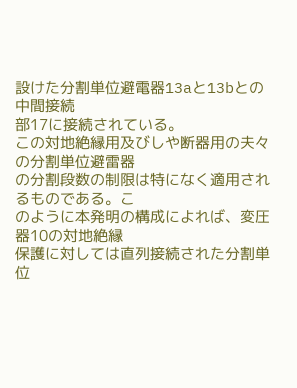設けた分割単位避電器13aと13bとの中間接続
部17に接続されている。
この対地絶縁用及びしや断器用の夫々の分割単位避雷器
の分割段数の制限は特になく適用されるものである。こ
のように本発明の構成によれば、変圧器10の対地絶縁
保護に対しては直列接続された分割単位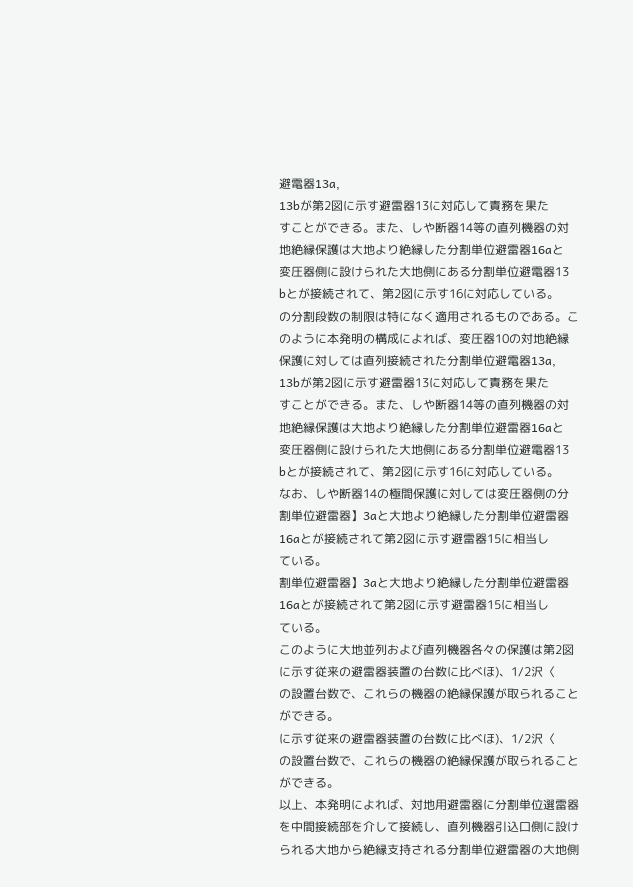避電器13a,
13bが第2図に示す避雷器13に対応して責務を果た
すことができる。また、しや断器14等の直列機器の対
地絶縁保護は大地より絶縁した分割単位避雷器16aと
変圧器側に設けられた大地側にある分割単位避電器13
bとが接続されて、第2図に示す16に対応している。
の分割段数の制限は特になく適用されるものである。こ
のように本発明の構成によれば、変圧器10の対地絶縁
保護に対しては直列接続された分割単位避電器13a,
13bが第2図に示す避雷器13に対応して責務を果た
すことができる。また、しや断器14等の直列機器の対
地絶縁保護は大地より絶縁した分割単位避雷器16aと
変圧器側に設けられた大地側にある分割単位避電器13
bとが接続されて、第2図に示す16に対応している。
なお、しや断器14の極間保護に対しては変圧器側の分
割単位避雷器】3aと大地より絶縁した分割単位避雷器
16aとが接続されて第2図に示す避雷器15に相当し
ている。
割単位避雷器】3aと大地より絶縁した分割単位避雷器
16aとが接続されて第2図に示す避雷器15に相当し
ている。
このように大地並列および直列機器各々の保護は第2図
に示す従来の避雷器装置の台数に比べほ)、1/2沢〈
の設置台数で、これらの機器の絶縁保護が取られること
ができる。
に示す従来の避雷器装置の台数に比べほ)、1/2沢〈
の設置台数で、これらの機器の絶縁保護が取られること
ができる。
以上、本発明によれば、対地用避雷器に分割単位選雷器
を中間接続部を介して接続し、直列機器引込口側に設け
られる大地から絶縁支持される分割単位避雷器の大地側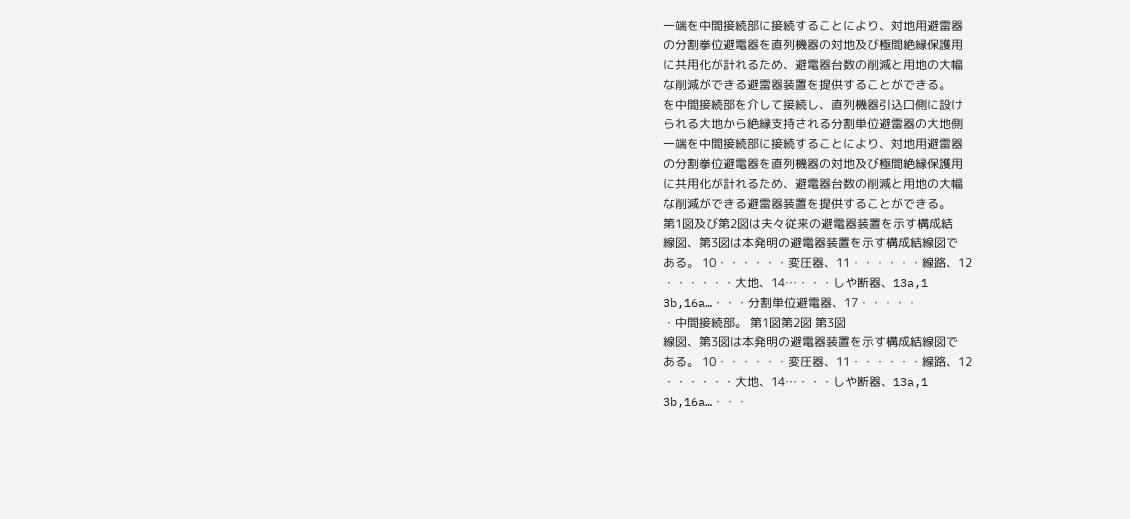一端を中間接続部に接続することにより、対地用避雷器
の分割拳位避電器を直列機器の対地及び極間絶縁保護用
に共用化が計れるため、避電器台数の削減と用地の大幅
な削減ができる避雷器装置を提供することができる。
を中間接続部を介して接続し、直列機器引込口側に設け
られる大地から絶縁支持される分割単位避雷器の大地側
一端を中間接続部に接続することにより、対地用避雷器
の分割拳位避電器を直列機器の対地及び極間絶縁保護用
に共用化が計れるため、避電器台数の削減と用地の大幅
な削減ができる避雷器装置を提供することができる。
第1図及び第2図は夫々従来の避電器装置を示す構成結
線図、第3図は本発明の避電器装置を示す構成結線図で
ある。 10・・・・・・変圧器、11・・・・・・線路、12
・・・・・・大地、14…・・・しや断器、13a,1
3b,16a…・・・分割単位避電器、17・・・・・
・中間接続部。 第1図第2図 第3図
線図、第3図は本発明の避電器装置を示す構成結線図で
ある。 10・・・・・・変圧器、11・・・・・・線路、12
・・・・・・大地、14…・・・しや断器、13a,1
3b,16a…・・・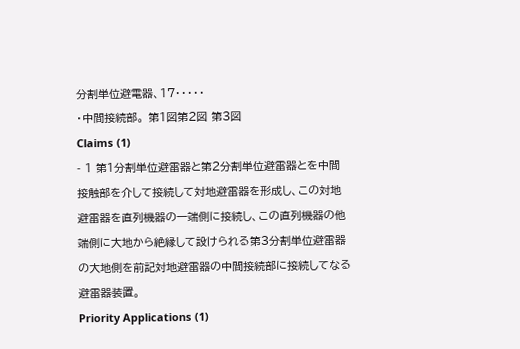分割単位避電器、17・・・・・
・中間接続部。 第1図第2図 第3図
Claims (1)
- 1 第1分割単位避雷器と第2分割単位避雷器とを中間
接触部を介して接続して対地避雷器を形成し、この対地
避雷器を直列機器の一端側に接続し、この直列機器の他
端側に大地から絶縁して設けられる第3分割単位避雷器
の大地側を前記対地避雷器の中間接続部に接続してなる
避雷器装置。
Priority Applications (1)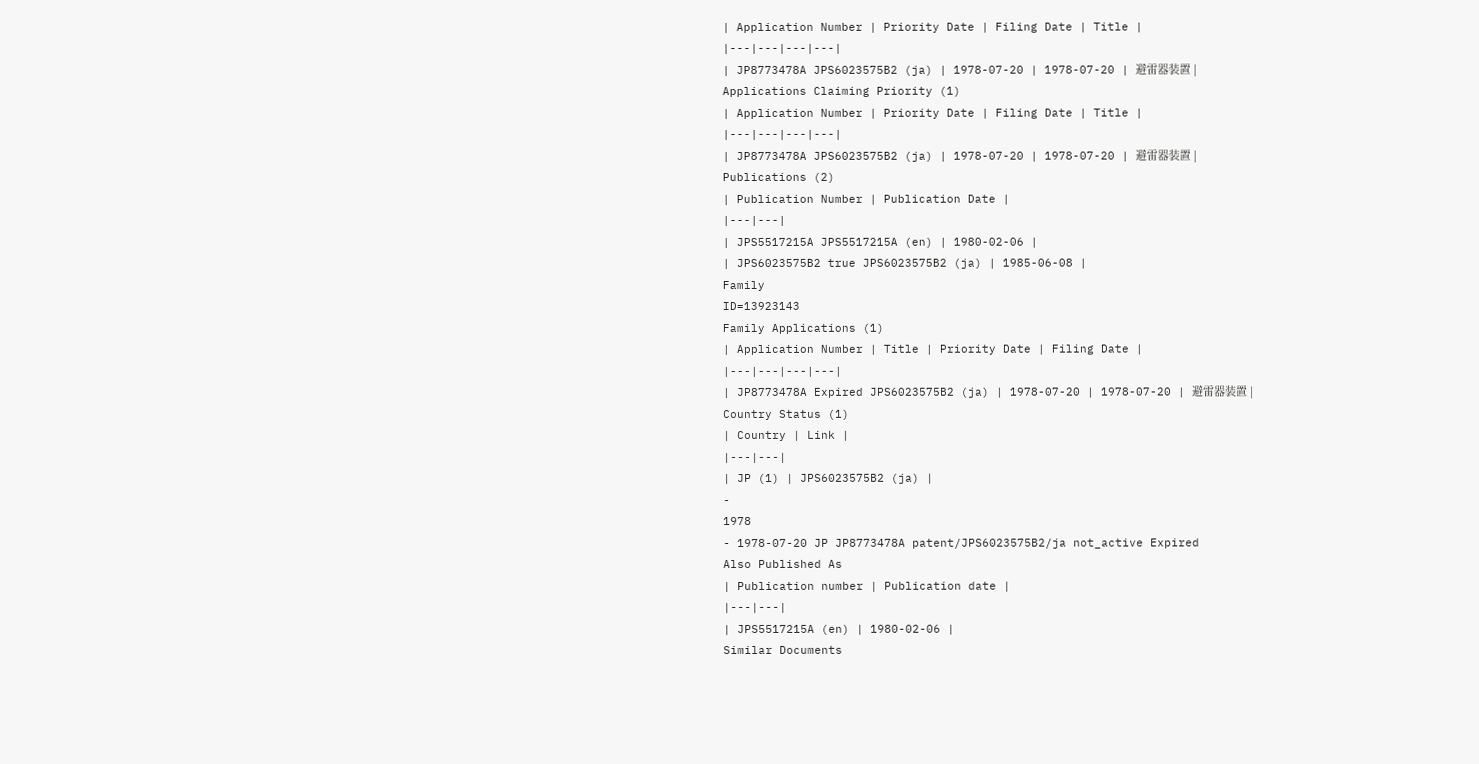| Application Number | Priority Date | Filing Date | Title |
|---|---|---|---|
| JP8773478A JPS6023575B2 (ja) | 1978-07-20 | 1978-07-20 | 避雷器装置 |
Applications Claiming Priority (1)
| Application Number | Priority Date | Filing Date | Title |
|---|---|---|---|
| JP8773478A JPS6023575B2 (ja) | 1978-07-20 | 1978-07-20 | 避雷器装置 |
Publications (2)
| Publication Number | Publication Date |
|---|---|
| JPS5517215A JPS5517215A (en) | 1980-02-06 |
| JPS6023575B2 true JPS6023575B2 (ja) | 1985-06-08 |
Family
ID=13923143
Family Applications (1)
| Application Number | Title | Priority Date | Filing Date |
|---|---|---|---|
| JP8773478A Expired JPS6023575B2 (ja) | 1978-07-20 | 1978-07-20 | 避雷器装置 |
Country Status (1)
| Country | Link |
|---|---|
| JP (1) | JPS6023575B2 (ja) |
-
1978
- 1978-07-20 JP JP8773478A patent/JPS6023575B2/ja not_active Expired
Also Published As
| Publication number | Publication date |
|---|---|
| JPS5517215A (en) | 1980-02-06 |
Similar Documents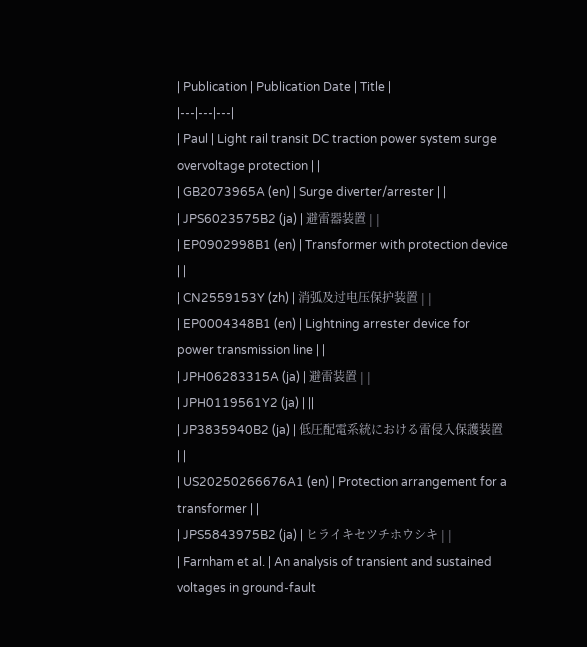| Publication | Publication Date | Title |
|---|---|---|
| Paul | Light rail transit DC traction power system surge overvoltage protection | |
| GB2073965A (en) | Surge diverter/arrester | |
| JPS6023575B2 (ja) | 避雷器装置 | |
| EP0902998B1 (en) | Transformer with protection device | |
| CN2559153Y (zh) | 消弧及过电压保护装置 | |
| EP0004348B1 (en) | Lightning arrester device for power transmission line | |
| JPH06283315A (ja) | 避雷装置 | |
| JPH0119561Y2 (ja) | ||
| JP3835940B2 (ja) | 低圧配電系統における雷侵入保護装置 | |
| US20250266676A1 (en) | Protection arrangement for a transformer | |
| JPS5843975B2 (ja) | ヒライキセツチホウシキ | |
| Farnham et al. | An analysis of transient and sustained voltages in ground-fault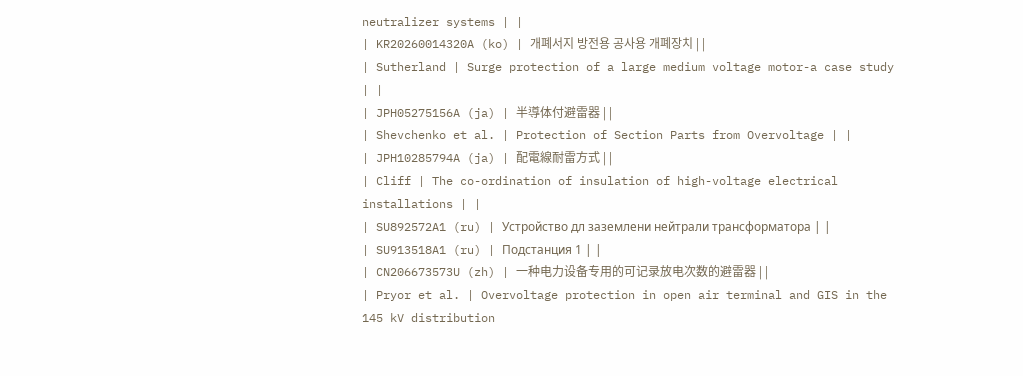neutralizer systems | |
| KR20260014320A (ko) | 개폐서지 방전용 공사용 개폐장치 | |
| Sutherland | Surge protection of a large medium voltage motor-a case study | |
| JPH05275156A (ja) | 半導体付避雷器 | |
| Shevchenko et al. | Protection of Section Parts from Overvoltage | |
| JPH10285794A (ja) | 配電線耐雷方式 | |
| Cliff | The co-ordination of insulation of high-voltage electrical installations | |
| SU892572A1 (ru) | Устройство дл заземлени нейтрали трансформатора | |
| SU913518A1 (ru) | Подстанция 1 | |
| CN206673573U (zh) | 一种电力设备专用的可记录放电次数的避雷器 | |
| Pryor et al. | Overvoltage protection in open air terminal and GIS in the 145 kV distribution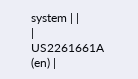system | |
| US2261661A (en) |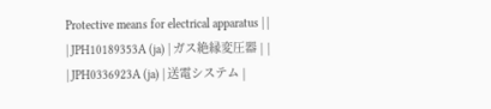Protective means for electrical apparatus | |
| JPH10189353A (ja) | ガス絶縁変圧器 | |
| JPH0336923A (ja) | 送電システム |